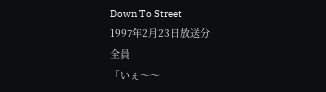Down To Street
1997年2月23日放送分
全員
「いぇ〜〜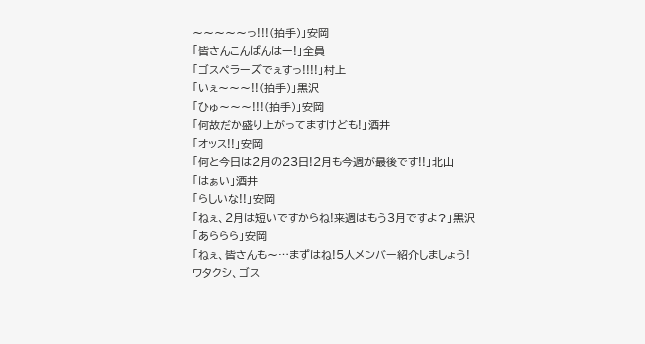〜〜〜〜〜っ!!!(拍手)」安岡
「皆さんこんばんはー!」全員
「ゴスペラーズでぇすっ!!!!」村上
「いぇ〜〜〜!!(拍手)」黒沢
「ひゅ〜〜〜!!!(拍手)」安岡
「何故だか盛り上がってますけども!」酒井
「オッス!!」安岡
「何と今日は2月の23日!2月も今週が最後です!!」北山
「はぁい」酒井
「らしいな!!」安岡
「ねぇ、2月は短いですからね!来週はもう3月ですよ?」黒沢
「あららら」安岡
「ねぇ、皆さんも〜…まずはね!5人メンバー紹介しましょう!ワタクシ、ゴス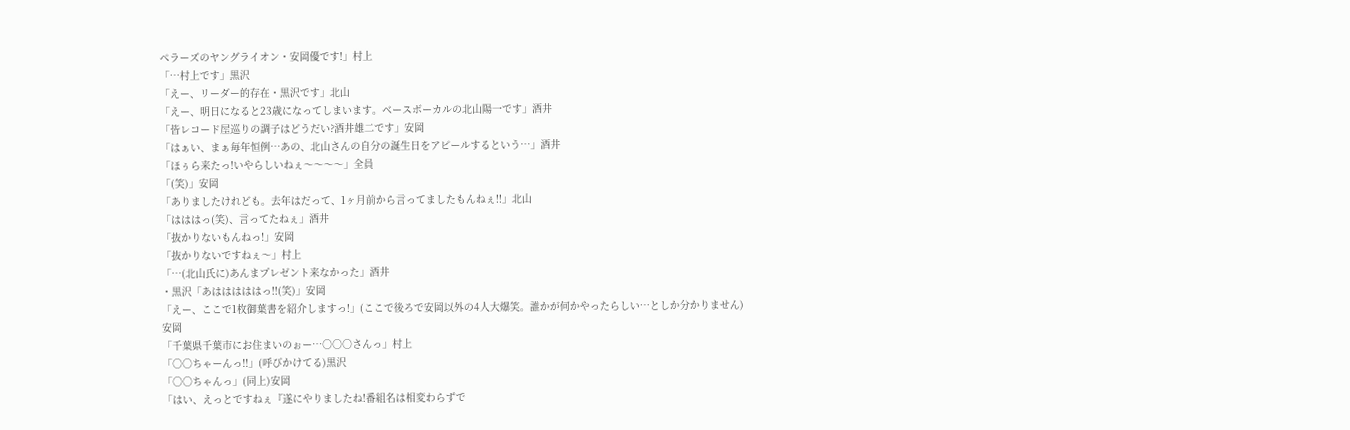ペラーズのヤングライオン・安岡優です!」村上
「…村上です」黒沢
「えー、リーダー的存在・黒沢です」北山
「えー、明日になると23歳になってしまいます。ベースボーカルの北山陽一です」酒井
「皆レコード屋巡りの調子はどうだい?酒井雄二です」安岡
「はぁい、まぁ毎年恒例…あの、北山さんの自分の誕生日をアピールするという…」酒井
「ほぅら来たっ!いやらしいねぇ〜〜〜〜」全員
「(笑)」安岡
「ありましたけれども。去年はだって、1ヶ月前から言ってましたもんねぇ!!」北山
「はははっ(笑)、言ってたねぇ」酒井
「抜かりないもんねっ!」安岡
「抜かりないですねぇ〜」村上
「…(北山氏に)あんまプレゼント来なかった」酒井
・黒沢「あはははははっ!!(笑)」安岡
「えー、ここで1枚御葉書を紹介しますっ!」(ここで後ろで安岡以外の4人大爆笑。誰かが何かやったらしい…としか分かりません)
安岡
「千葉県千葉市にお住まいのぉー…○○○さんっ」村上
「○○ちゃーんっ!!」(呼びかけてる)黒沢
「○○ちゃんっ」(同上)安岡
「はい、えっとですねぇ『遂にやりましたね!番組名は相変わらずで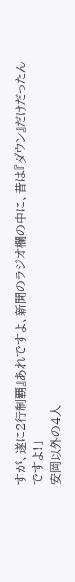すが、遂に2行制覇』あれですよ、新聞のラジオ欄の中に、昔は『ダウン』だけだったんですよ!」
安岡以外の4人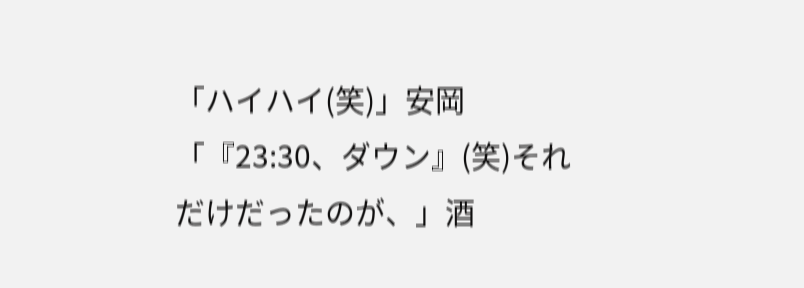「ハイハイ(笑)」安岡
「『23:30、ダウン』(笑)それだけだったのが、」酒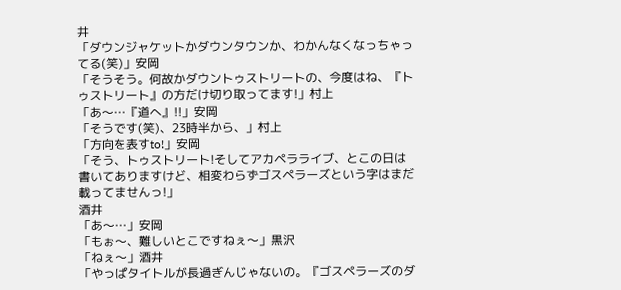井
「ダウンジャケットかダウンタウンか、わかんなくなっちゃってる(笑)」安岡
「そうそう。何故かダウントゥストリートの、今度はね、『トゥストリート』の方だけ切り取ってます!」村上
「あ〜…『道へ』!!」安岡
「そうです(笑)、23時半から、」村上
「方向を表すto!」安岡
「そう、トゥストリート!そしてアカペラライブ、とこの日は書いてありますけど、相変わらずゴスペラーズという字はまだ載ってませんっ!」
酒井
「あ〜…」安岡
「もぉ〜、難しいとこですねぇ〜」黒沢
「ねぇ〜」酒井
「やっぱタイトルが長過ぎんじゃないの。『ゴスペラーズのダ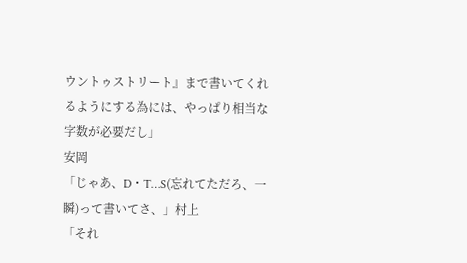ウントゥストリート』まで書いてくれるようにする為には、やっぱり相当な字数が必要だし」
安岡
「じゃあ、D・T…S(忘れてただろ、一瞬)って書いてさ、」村上
「それ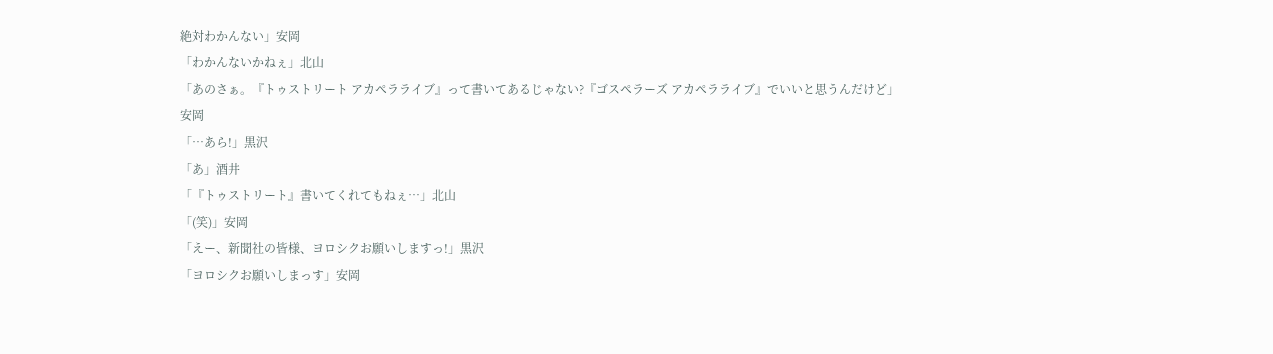絶対わかんない」安岡
「わかんないかねぇ」北山
「あのさぁ。『トゥストリート アカペラライブ』って書いてあるじゃない?『ゴスペラーズ アカペラライブ』でいいと思うんだけど」
安岡
「…あら!」黒沢
「あ」酒井
「『トゥストリート』書いてくれてもねぇ…」北山
「(笑)」安岡
「えー、新聞社の皆様、ヨロシクお願いしますっ!」黒沢
「ヨロシクお願いしまっす」安岡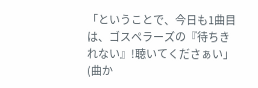「ということで、今日も1曲目は、ゴスペラーズの『待ちきれない』!聴いてくださぁい」(曲か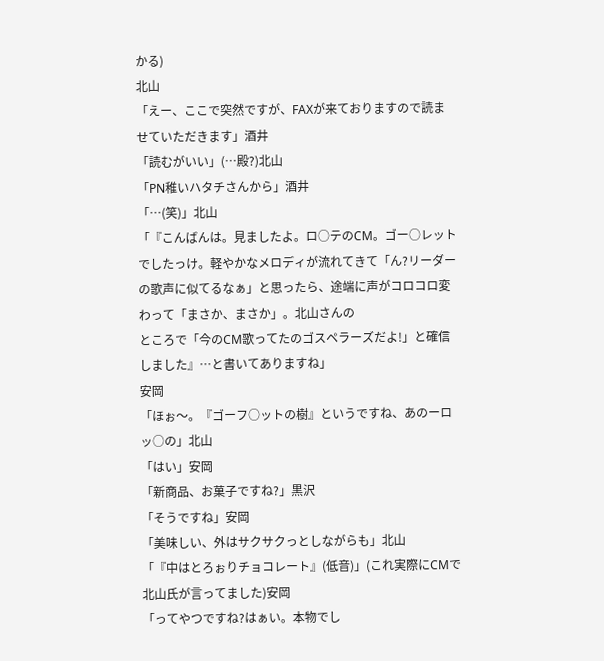かる)
北山
「えー、ここで突然ですが、FAXが来ておりますので読ませていただきます」酒井
「読むがいい」(…殿?)北山
「PN稚いハタチさんから」酒井
「…(笑)」北山
「『こんばんは。見ましたよ。ロ○テのCM。ゴー○レットでしたっけ。軽やかなメロディが流れてきて「ん?リーダーの歌声に似てるなぁ」と思ったら、途端に声がコロコロ変わって「まさか、まさか」。北山さんの
ところで「今のCM歌ってたのゴスペラーズだよ!」と確信しました』…と書いてありますね」
安岡
「ほぉ〜。『ゴーフ○ットの樹』というですね、あのーロッ○の」北山
「はい」安岡
「新商品、お菓子ですね?」黒沢
「そうですね」安岡
「美味しい、外はサクサクっとしながらも」北山
「『中はとろぉりチョコレート』(低音)」(これ実際にCMで北山氏が言ってました)安岡
「ってやつですね?はぁい。本物でし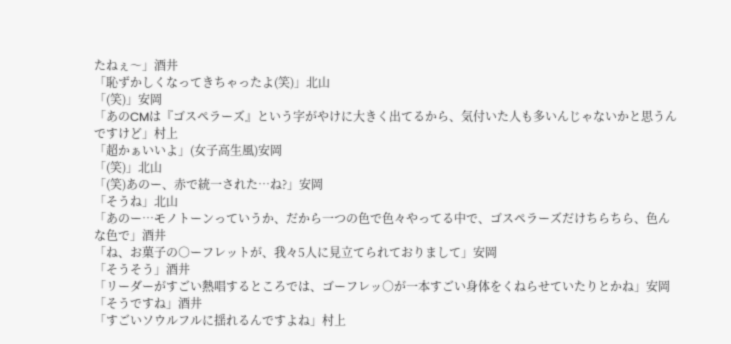たねぇ〜」酒井
「恥ずかしくなってきちゃったよ(笑)」北山
「(笑)」安岡
「あのCMは『ゴスペラーズ』という字がやけに大きく出てるから、気付いた人も多いんじゃないかと思うんですけど」村上
「超かぁいいよ」(女子高生風)安岡
「(笑)」北山
「(笑)あのー、赤で統一された…ね?」安岡
「そうね」北山
「あのー…モノトーンっていうか、だから一つの色で色々やってる中で、ゴスペラーズだけちらちら、色んな色で」酒井
「ね、お菓子の○ーフレットが、我々5人に見立てられておりまして」安岡
「そうそう」酒井
「リーダーがすごい熱唱するところでは、ゴーフレッ○が一本すごい身体をくねらせていたりとかね」安岡
「そうですね」酒井
「すごいソウルフルに揺れるんですよね」村上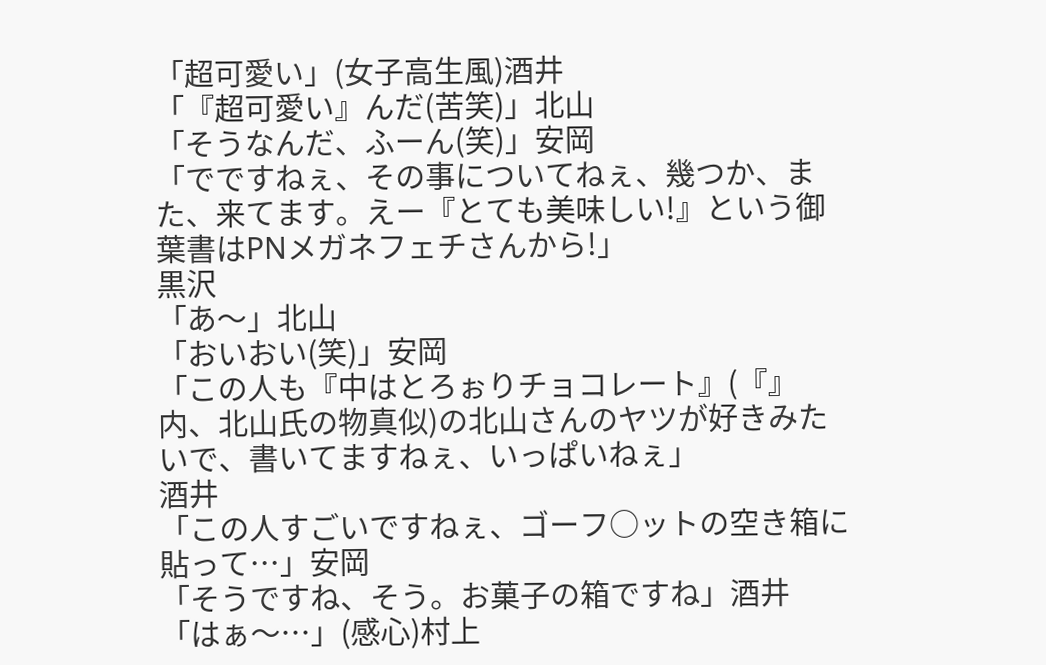「超可愛い」(女子高生風)酒井
「『超可愛い』んだ(苦笑)」北山
「そうなんだ、ふーん(笑)」安岡
「でですねぇ、その事についてねぇ、幾つか、また、来てます。えー『とても美味しい!』という御葉書はPNメガネフェチさんから!」
黒沢
「あ〜」北山
「おいおい(笑)」安岡
「この人も『中はとろぉりチョコレート』(『』内、北山氏の物真似)の北山さんのヤツが好きみたいで、書いてますねぇ、いっぱいねぇ」
酒井
「この人すごいですねぇ、ゴーフ○ットの空き箱に貼って…」安岡
「そうですね、そう。お菓子の箱ですね」酒井
「はぁ〜…」(感心)村上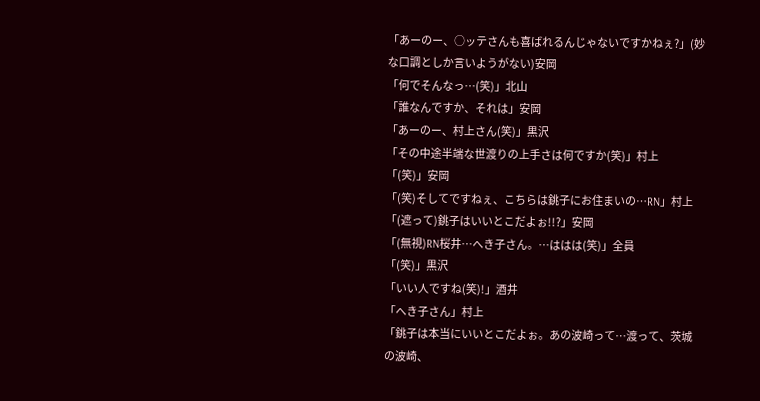「あーのー、○ッテさんも喜ばれるんじゃないですかねぇ?」(妙な口調としか言いようがない)安岡
「何でそんなっ…(笑)」北山
「誰なんですか、それは」安岡
「あーのー、村上さん(笑)」黒沢
「その中途半端な世渡りの上手さは何ですか(笑)」村上
「(笑)」安岡
「(笑)そしてですねぇ、こちらは銚子にお住まいの…RN」村上
「(遮って)銚子はいいとこだよぉ!!?」安岡
「(無視)RN桜井…へき子さん。…ははは(笑)」全員
「(笑)」黒沢
「いい人ですね(笑)!」酒井
「へき子さん」村上
「銚子は本当にいいとこだよぉ。あの波崎って…渡って、茨城の波崎、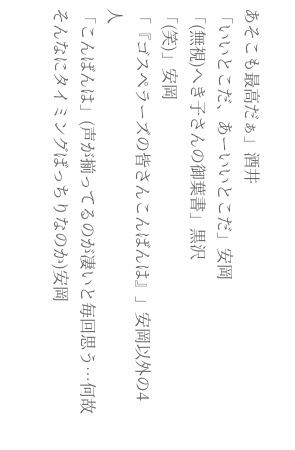あそこも最高だぁ」酒井
「いいとこだ、あーいいとこだ」安岡
「(無視)へき子さんの御葉書」黒沢
「(笑)」安岡
「『ゴスペラーズの皆さんこんばんは』」安岡以外の4人
「こんばんは」(声が揃ってるのが凄いと毎回思う…何故そんなにタイミングばっちりなのか)安岡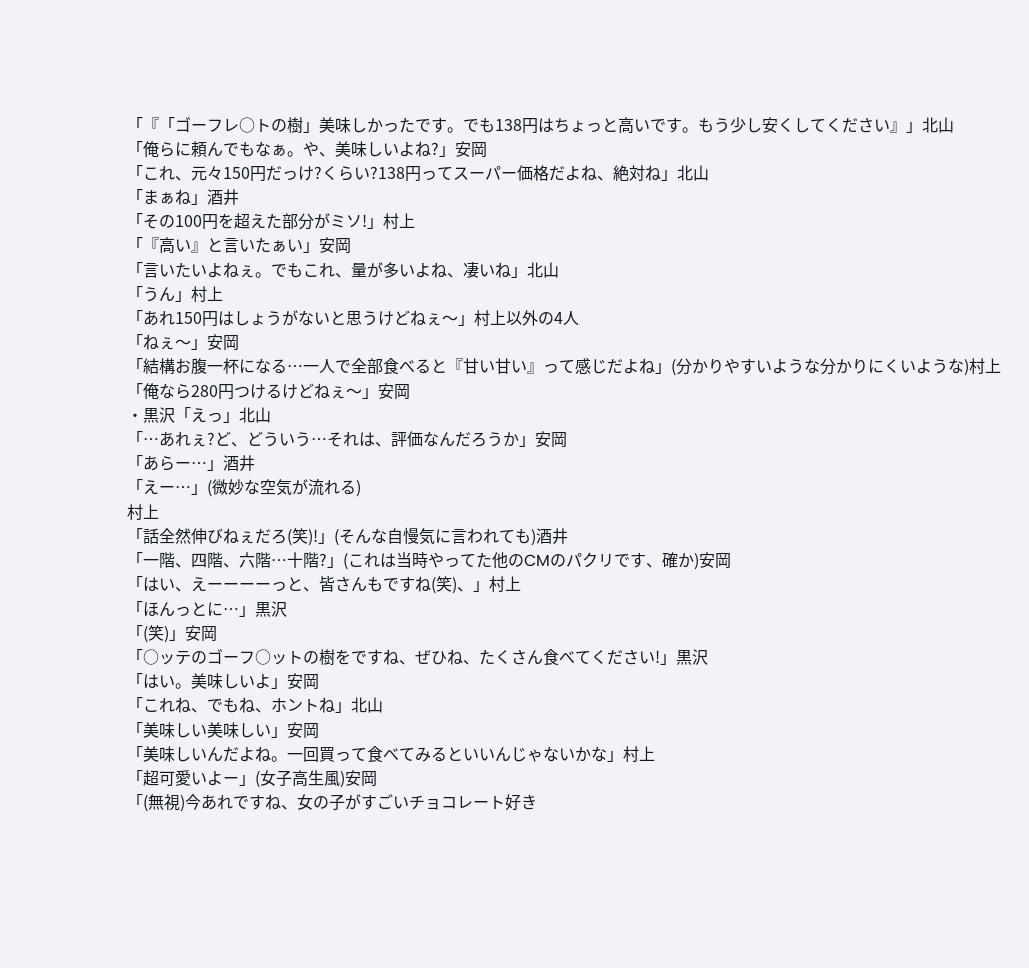「『「ゴーフレ○トの樹」美味しかったです。でも138円はちょっと高いです。もう少し安くしてください』」北山
「俺らに頼んでもなぁ。や、美味しいよね?」安岡
「これ、元々150円だっけ?くらい?138円ってスーパー価格だよね、絶対ね」北山
「まぁね」酒井
「その100円を超えた部分がミソ!」村上
「『高い』と言いたぁい」安岡
「言いたいよねぇ。でもこれ、量が多いよね、凄いね」北山
「うん」村上
「あれ150円はしょうがないと思うけどねぇ〜」村上以外の4人
「ねぇ〜」安岡
「結構お腹一杯になる…一人で全部食べると『甘い甘い』って感じだよね」(分かりやすいような分かりにくいような)村上
「俺なら280円つけるけどねぇ〜」安岡
・黒沢「えっ」北山
「…あれぇ?ど、どういう…それは、評価なんだろうか」安岡
「あらー…」酒井
「えー…」(微妙な空気が流れる)
村上
「話全然伸びねぇだろ(笑)!」(そんな自慢気に言われても)酒井
「一階、四階、六階…十階?」(これは当時やってた他のCMのパクリです、確か)安岡
「はい、えーーーーっと、皆さんもですね(笑)、」村上
「ほんっとに…」黒沢
「(笑)」安岡
「○ッテのゴーフ○ットの樹をですね、ぜひね、たくさん食べてください!」黒沢
「はい。美味しいよ」安岡
「これね、でもね、ホントね」北山
「美味しい美味しい」安岡
「美味しいんだよね。一回買って食べてみるといいんじゃないかな」村上
「超可愛いよー」(女子高生風)安岡
「(無視)今あれですね、女の子がすごいチョコレート好き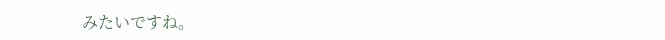みたいですね。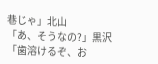巷じゃ」北山
「あ、そうなの?」黒沢
「歯溶けるぞ、お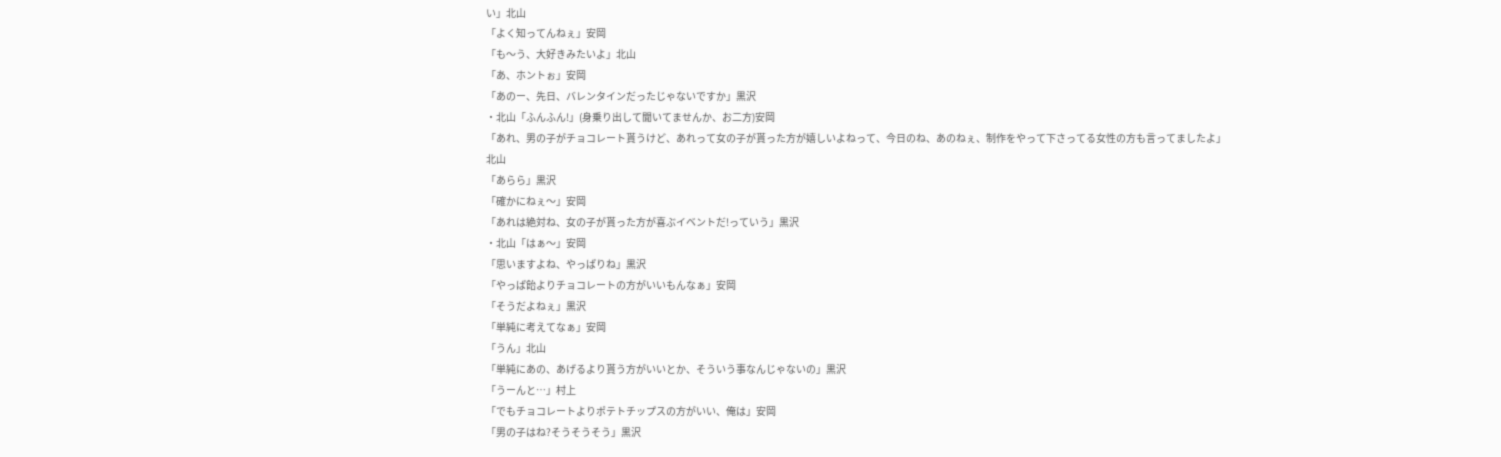い」北山
「よく知ってんねぇ」安岡
「も〜う、大好きみたいよ」北山
「あ、ホントぉ」安岡
「あのー、先日、バレンタインだったじゃないですか」黒沢
・北山「ふんふん!」(身乗り出して聞いてませんか、お二方)安岡
「あれ、男の子がチョコレート貰うけど、あれって女の子が貰った方が嬉しいよねって、今日のね、あのねぇ、制作をやって下さってる女性の方も言ってましたよ」
北山
「あらら」黒沢
「確かにねぇ〜」安岡
「あれは絶対ね、女の子が貰った方が喜ぶイベントだ!っていう」黒沢
・北山「はぁ〜」安岡
「思いますよね、やっぱりね」黒沢
「やっぱ飴よりチョコレートの方がいいもんなぁ」安岡
「そうだよねぇ」黒沢
「単純に考えてなぁ」安岡
「うん」北山
「単純にあの、あげるより貰う方がいいとか、そういう事なんじゃないの」黒沢
「うーんと…」村上
「でもチョコレートよりポテトチップスの方がいい、俺は」安岡
「男の子はね?そうそうそう」黒沢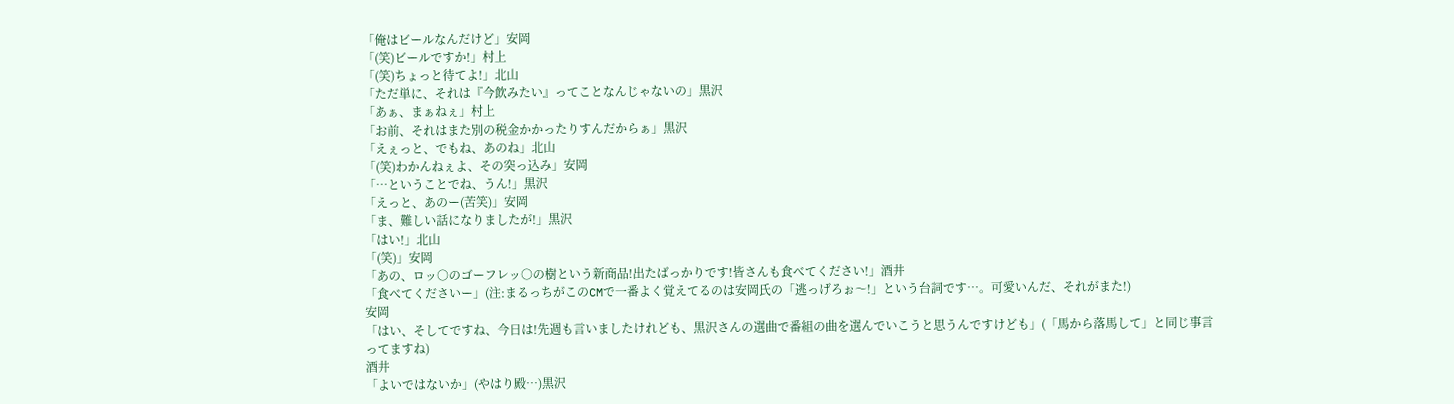「俺はビールなんだけど」安岡
「(笑)ビールですか!」村上
「(笑)ちょっと待てよ!」北山
「ただ単に、それは『今飲みたい』ってことなんじゃないの」黒沢
「あぁ、まぁねぇ」村上
「お前、それはまた別の税金かかったりすんだからぁ」黒沢
「えぇっと、でもね、あのね」北山
「(笑)わかんねぇよ、その突っ込み」安岡
「…ということでね、うん!」黒沢
「えっと、あのー(苦笑)」安岡
「ま、難しい話になりましたが!」黒沢
「はい!」北山
「(笑)」安岡
「あの、ロッ○のゴーフレッ○の樹という新商品!出たばっかりです!皆さんも食べてください!」酒井
「食べてくださいー」(注:まるっちがこのCMで一番よく覚えてるのは安岡氏の「逃っげろぉ〜!」という台詞です…。可愛いんだ、それがまた!)
安岡
「はい、そしてですね、今日は!先週も言いましたけれども、黒沢さんの選曲で番組の曲を選んでいこうと思うんですけども」(「馬から落馬して」と同じ事言ってますね)
酒井
「よいではないか」(やはり殿…)黒沢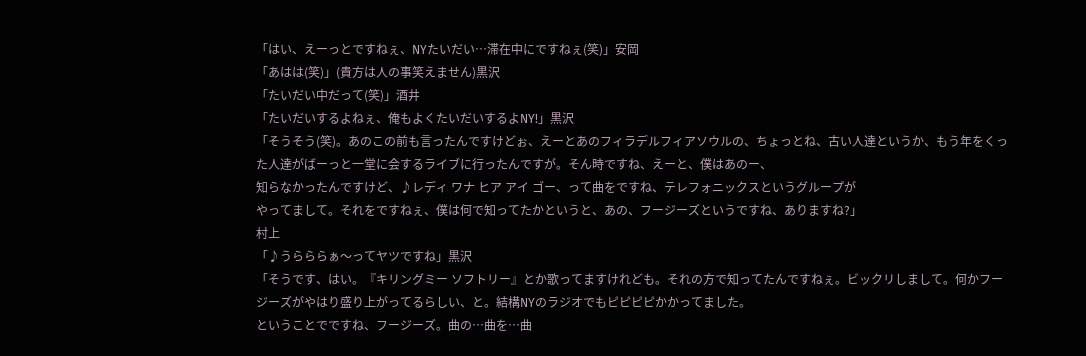「はい、えーっとですねぇ、NYたいだい…滞在中にですねぇ(笑)」安岡
「あはは(笑)」(貴方は人の事笑えません)黒沢
「たいだい中だって(笑)」酒井
「たいだいするよねぇ、俺もよくたいだいするよNY!」黒沢
「そうそう(笑)。あのこの前も言ったんですけどぉ、えーとあのフィラデルフィアソウルの、ちょっとね、古い人達というか、もう年をくった人達がばーっと一堂に会するライブに行ったんですが。そん時ですね、えーと、僕はあのー、
知らなかったんですけど、♪レディ ワナ ヒア アイ ゴー、って曲をですね、テレフォニックスというグループが
やってまして。それをですねぇ、僕は何で知ってたかというと、あの、フージーズというですね、ありますね?」
村上
「♪うらららぁ〜ってヤツですね」黒沢
「そうです、はい。『キリングミー ソフトリー』とか歌ってますけれども。それの方で知ってたんですねぇ。ビックリしまして。何かフージーズがやはり盛り上がってるらしい、と。結構NYのラジオでもピピピピかかってました。
ということでですね、フージーズ。曲の…曲を…曲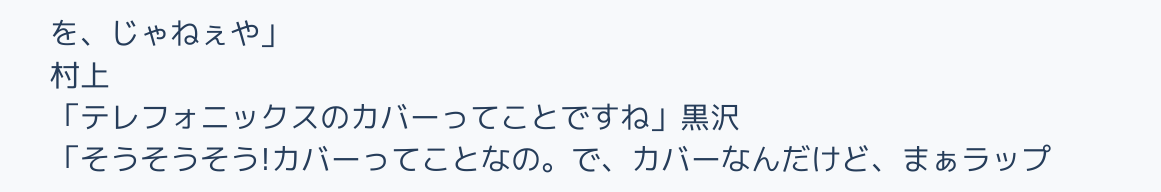を、じゃねぇや」
村上
「テレフォニックスのカバーってことですね」黒沢
「そうそうそう!カバーってことなの。で、カバーなんだけど、まぁラップ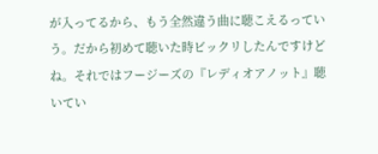が入ってるから、もう全然違う曲に聴こえるっていう。だから初めて聴いた時ビックリしたんですけどね。それではフージーズの『レディオアノット』聴いてい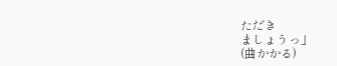ただき
ましょうっ」
(曲かかる)